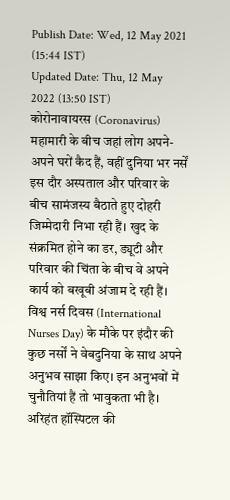Publish Date: Wed, 12 May 2021 (15:44 IST)
Updated Date: Thu, 12 May 2022 (13:50 IST)
कोरोनावायरस (Coronavirus) महामारी के बीच जहां लोग अपने-अपने घरों कैद हैं, वहीं दुनिया भर नर्सें इस दौर अस्पताल और परिवार के बीच सामंजस्य बैठाते हुए दोहरी जिम्मेदारी निभा रही हैं। खुद के संक्रमित होने का डर, ड्यूटी और परिवार की चिंता के बीच वे अपने कार्य को बखूबी अंजाम दे रही हैं। विश्व नर्स दिवस (International Nurses Day) के मौके पर इंदौर की कुछ नर्सों ने वेबदुनिया के साथ अपने अनुभव साझा किए। इन अनुभवों में चुनौतियां हैं तो भावुकता भी है।
अरिहंत हॉस्पिटल की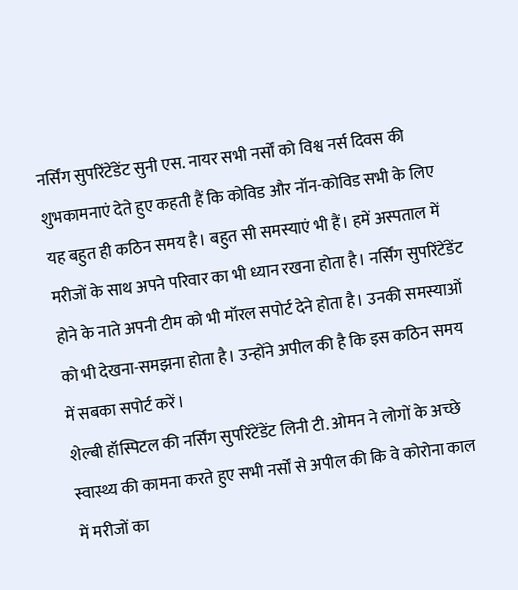नर्सिंग सुपरिंटेंडेंट सुनी एस. नायर सभी नर्सों को विश्व नर्स दिवस की शुभकामनाएं देते हुए कहती हैं कि कोविड और नॉन-कोविड सभी के लिए यह बहुत ही कठिन समय है। बहुत सी समस्याएं भी हैं। हमें अस्पताल में मरीजों के साथ अपने परिवार का भी ध्यान रखना होता है। नर्सिंग सुपरिंटेंडेंट होने के नाते अपनी टीम को भी मॉरल सपोर्ट देने होता है। उनकी समस्याओं को भी देखना-समझना होता है। उन्होंने अपील की है कि इस कठिन समय में सबका सपोर्ट करें।
शेल्बी हॉस्पिटल की नर्सिंग सुपरिंटेंडेंट लिनी टी. ओमन ने लोगों के अच्छे स्वास्थ्य की कामना करते हुए सभी नर्सों से अपील की कि वे कोरोना काल में मरीजों का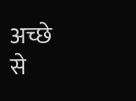अच्छे से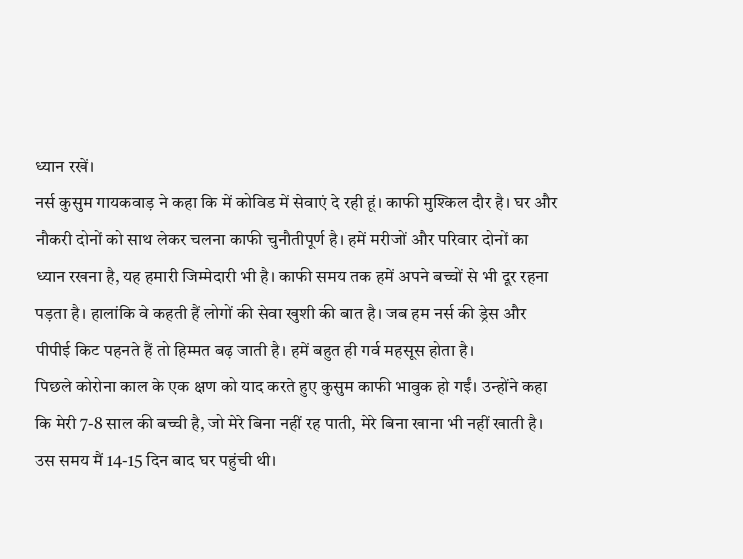ध्यान रखें।
नर्स कुसुम गायकवाड़ ने कहा कि में कोविड में सेवाएं दे रही हूं। काफी मुश्किल दौर है। घर और नौकरी दोनों को साथ लेकर चलना काफी चुनौतीपूर्ण है। हमें मरीजों और परिवार दोनों का ध्यान रखना है, यह हमारी जिम्मेदारी भी है। काफी समय तक हमें अपने बच्चों से भी दूर रहना पड़ता है। हालांकि वे कहती हैं लोगों की सेवा खुशी की बात है। जब हम नर्स की ड्रेस और पीपीई किट पहनते हैं तो हिम्मत बढ़ जाती है। हमें बहुत ही गर्व महसूस होता है।
पिछले कोरोना काल के एक क्षण को याद करते हुए कुसुम काफी भावुक हो गईं। उन्होंने कहा कि मेरी 7-8 साल की बच्ची है, जो मेरे बिना नहीं रह पाती, मेरे बिना खाना भी नहीं खाती है। उस समय मैं 14-15 दिन बाद घर पहुंची थी।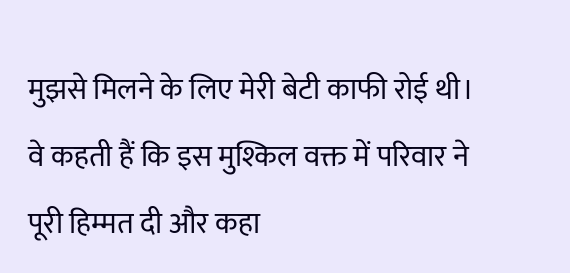मुझसे मिलने के लिए मेरी बेटी काफी रोई थी। वे कहती हैं कि इस मुश्किल वक्त में परिवार ने पूरी हिम्मत दी और कहा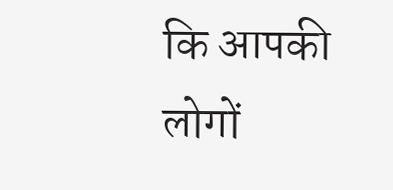कि आपकी लोगों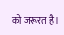को जरूरत है।